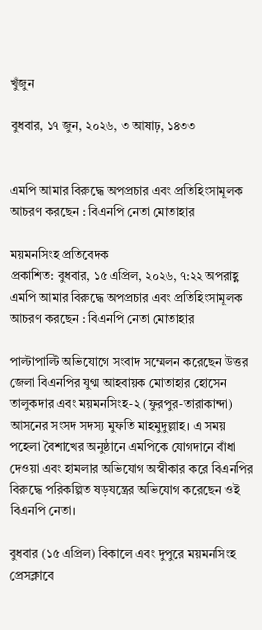খুঁজুন

বুধবার, ১৭ জুন, ২০২৬, ৩ আষাঢ়, ১৪৩৩


এমপি আমার বিরুদ্ধে অপপ্রচার এবং প্রতিহিংসামূলক আচরণ করছেন : বিএনপি নেতা মোতাহার

ময়মনসিংহ প্রতিবেদক
প্রকাশিত: বুধবার, ১৫ এপ্রিল, ২০২৬, ৭:২২ অপরাহ্ণ
এমপি আমার বিরুদ্ধে অপপ্রচার এবং প্রতিহিংসামূলক আচরণ করছেন : বিএনপি নেতা মোতাহার

পাল্টাপাল্টি অভিযোগে সংবাদ সম্মেলন করেছেন উত্তর জেলা বিএনপির যুগ্ম আহবায়ক মোতাহার হোসেন তালুকদার এবং ময়মনসিংহ-২ (ফুরপুর-তারাকান্দা) আসনের সংসদ সদস্য মুফতি মাহমুদুল্লাহ। এ সময় পহেলা বৈশাখের অনুষ্ঠানে এমপিকে যোগদানে বাঁধা দেওয়া এবং হামলার অভিযোগ অস্বীকার করে বিএনপির বিরুদ্ধে পরিকল্পিত ষড়যন্ত্রের অভিযোগ করেছেন ওই বিএনপি নেতা।

বুধবার (১৫ এপ্রিল) বিকালে এবং দুপুরে ময়মনসিংহ প্রেসক্লাবে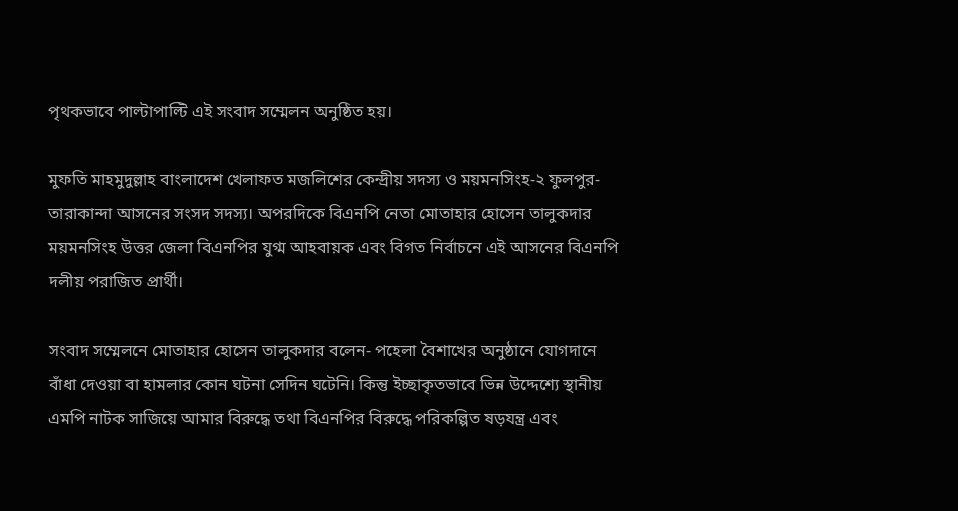পৃথকভাবে পাল্টাপাল্টি এই সংবাদ সম্মেলন অনুষ্ঠিত হয়।

মুফতি মাহমুদুল্লাহ বাংলাদেশ খেলাফত মজলিশের কেন্দ্রীয় সদস্য ও ময়মনসিংহ-২ ফুলপুর-তারাকান্দা আসনের সংসদ সদস্য। অপরদিকে বিএনপি নেতা মোতাহার হোসেন তালুকদার ময়মনসিংহ উত্তর জেলা বিএনপির যুগ্ম আহবায়ক এবং বিগত নির্বাচনে এই আসনের বিএনপি দলীয় পরাজিত প্রার্থী।

সংবাদ সম্মেলনে মোতাহার হোসেন তালুকদার বলেন- পহেলা বৈশাখের অনুষ্ঠানে যোগদানে বাঁধা দেওয়া বা হামলার কোন ঘটনা সেদিন ঘটেনি। কিন্তু ইচ্ছাকৃতভাবে ভিন্ন উদ্দেশ্যে স্থানীয় এমপি নাটক সাজিয়ে আমার বিরুদ্ধে তথা বিএনপির বিরুদ্ধে পরিকল্পিত ষড়যন্ত্র এবং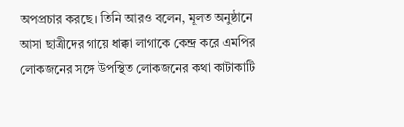অপপ্রচার করছে। তিনি আরও বলেন, মূলত অনুষ্ঠানে আসা ছাত্রীদের গায়ে ধাক্কা লাগাকে কেন্দ্র করে এমপির লোকজনের সঙ্গে উপস্থিত লোকজনের কথা কাটাকাটি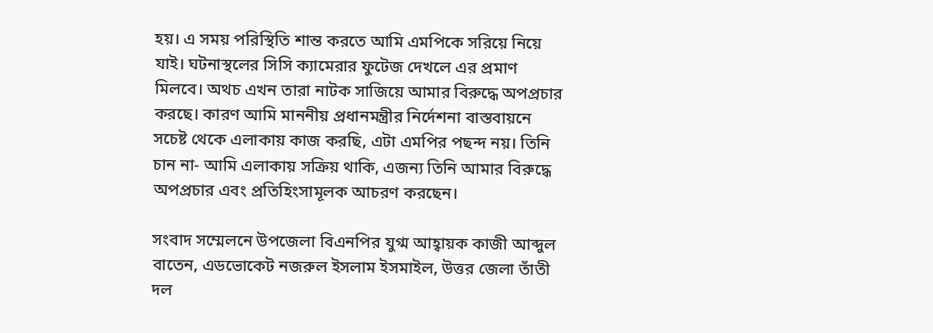হয়। এ সময় পরিস্থিতি শান্ত করতে আমি এমপিকে সরিয়ে নিয়ে যাই। ঘটনাস্থলের সিসি ক্যামেরার ফুটেজ দেখলে এর প্রমাণ মিলবে। অথচ এখন তারা নাটক সাজিয়ে আমার বিরুদ্ধে অপপ্রচার করছে। কারণ আমি মাননীয় প্রধানমন্ত্রীর নির্দেশনা বাস্তবায়নে সচেষ্ট থেকে এলাকায় কাজ করছি, এটা এমপির পছন্দ নয়। তিনি চান না- আমি এলাকায় সক্রিয় থাকি, এজন্য তিনি আমার বিরুদ্ধে অপপ্রচার এবং প্রতিহিংসামূলক আচরণ করছেন।

সংবাদ সম্মেলনে উপজেলা বিএনপির যুগ্ম আহ্বায়ক কাজী আব্দুল বাতেন, এডভোকেট নজরুল ইসলাম ইসমাইল, উত্তর জেলা তাঁতী দল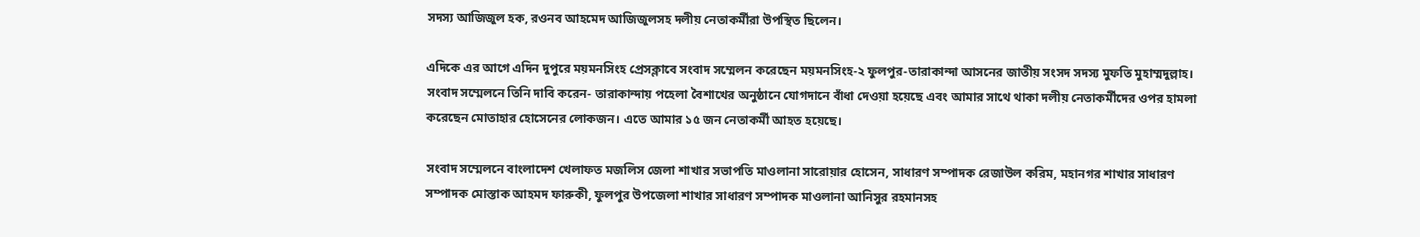সদস্য আজিজুল হক, রওনব আহমেদ আজিজুলসহ দলীয় নেতাকর্মীরা উপস্থিত ছিলেন।

এদিকে এর আগে এদিন দুপুরে ময়মনসিংহ প্রেসক্লাবে সংবাদ সম্মেলন করেছেন ময়মনসিংহ-২ ফুলপুর-তারাকান্দা আসনের জাতীয় সংসদ সদস্য মুফতি মুহাম্মদুল্লাহ। সংবাদ সম্মেলনে তিনি দাবি করেন- তারাকান্দায় পহেলা বৈশাখের অনুষ্ঠানে যোগদানে বাঁধা দেওয়া হয়েছে এবং আমার সাথে থাকা দলীয় নেতাকর্মীদের ওপর হামলা করেছেন মোতাহার হোসেনের লোকজন। এতে আমার ১৫ জন নেতাকর্মী আহত হয়েছে।

সংবাদ সম্মেলনে বাংলাদেশ খেলাফত মজলিস জেলা শাখার সভাপতি মাওলানা সারোয়ার হোসেন, সাধারণ সম্পাদক রেজাউল করিম, মহানগর শাখার সাধারণ সম্পাদক মোস্তাক আহমদ ফারুকী, ফুলপুর উপজেলা শাখার সাধারণ সম্পাদক মাওলানা আনিসুর রহমানসহ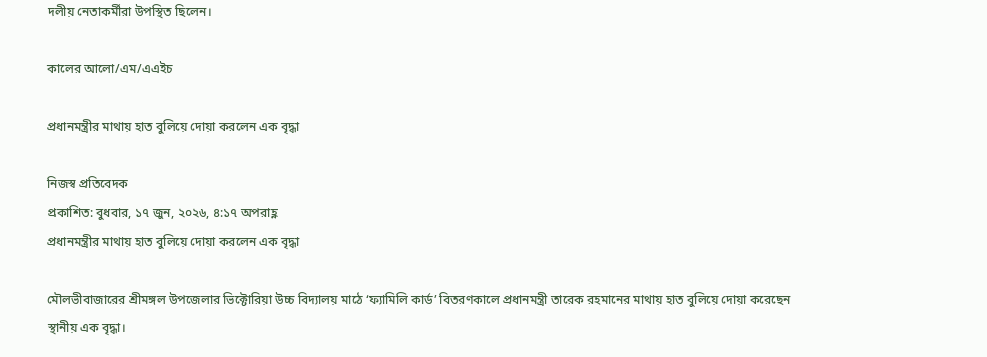দলীয় নেতাকর্মীরা উপস্থিত ছিলেন।

কালের আলো/এম/এএইচ

প্রধানমন্ত্রীর মাথায় হাত বুলিয়ে দোয়া করলেন এক বৃদ্ধা

নিজস্ব প্রতিবেদক
প্রকাশিত: বুধবার, ১৭ জুন, ২০২৬, ৪:১৭ অপরাহ্ণ
প্রধানমন্ত্রীর মাথায় হাত বুলিয়ে দোয়া করলেন এক বৃদ্ধা

মৌলভীবাজারের শ্রীমঙ্গল উপজেলার ভিক্টোরিয়া উচ্চ বিদ্যালয় মাঠে ‘ফ্যামিলি কার্ড’ বিতরণকালে প্রধানমন্ত্রী তারেক রহমানের মাথায় হাত বুলিয়ে দোয়া করেছেন স্থানীয় এক বৃদ্ধা।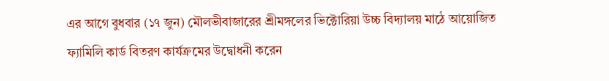এর আগে বুধবার (১৭ জুন) মৌলভীবাজারের শ্রীমঙ্গলের ভিক্টোরিয়া উচ্চ বিদ্যালয় মাঠে আয়োজিত ফ্যামিলি কার্ড বিতরণ কার্যক্রমের উদ্বোধনী করেন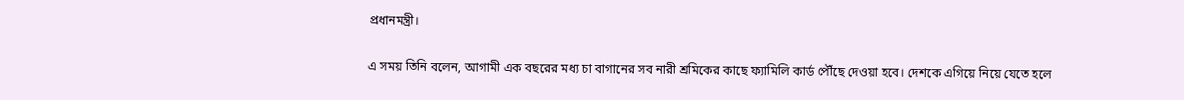প্রধানমন্ত্রী।

এ সময় তিনি বলেন, আগামী এক বছরের মধ্য চা বাগানের সব নারী শ্রমিকের কাছে ফ্যামিলি কার্ড পৌঁছে দেওয়া হবে। দেশকে এগিয়ে নিয়ে যেতে হলে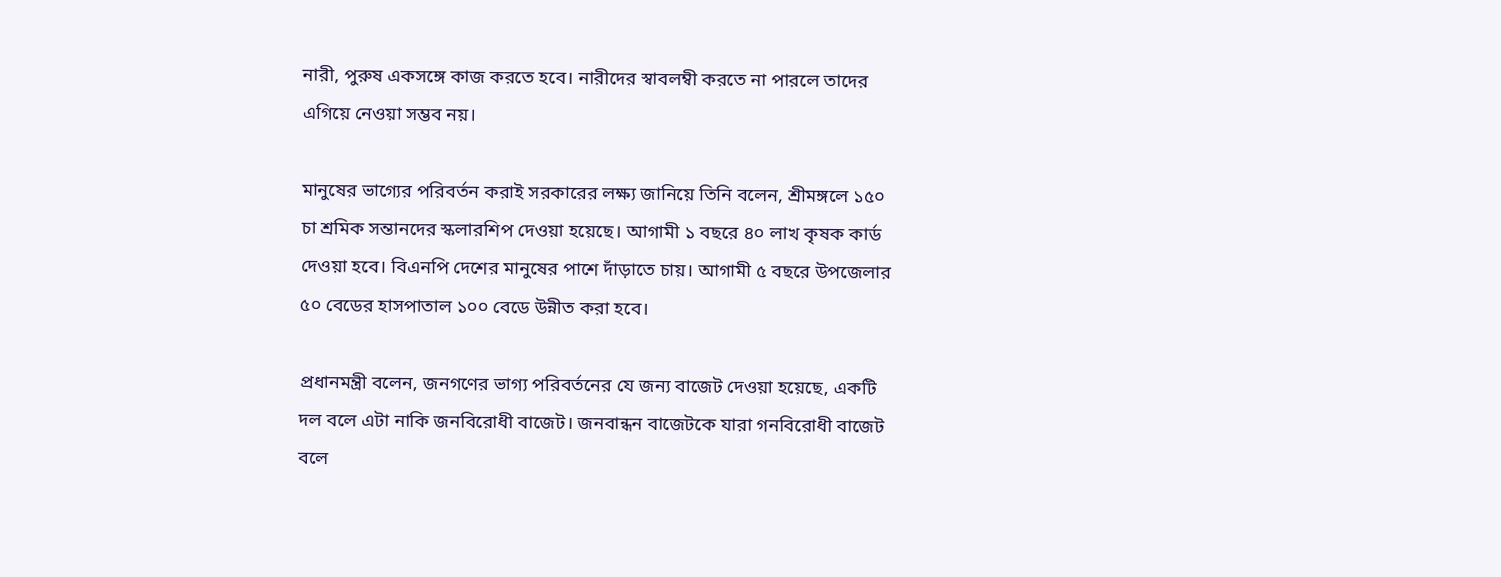নারী, পুরুষ একসঙ্গে কাজ করতে হবে। নারীদের স্বাবলম্বী করতে না পারলে তাদের এগিয়ে নেওয়া সম্ভব নয়।

মানুষের ভাগ্যের পরিবর্তন করাই সরকারের লক্ষ্য জানিয়ে তিনি বলেন, শ্রীমঙ্গলে ১৫০ চা শ্রমিক সন্তানদের স্কলারশিপ দেওয়া হয়েছে। আগামী ১ বছরে ৪০ লাখ কৃষক কার্ড দেওয়া হবে। বিএনপি দেশের মানুষের পাশে দাঁড়াতে চায়। আগামী ৫ বছরে উপজেলার ৫০ বেডের হাসপাতাল ১০০ বেডে উন্নীত করা হবে।

প্রধানমন্ত্রী বলেন, জনগণের ভাগ্য পরিবর্তনের যে জন্য বাজেট দেওয়া হয়েছে, একটি দল বলে এটা নাকি জনবিরোধী বাজেট। জনবান্ধন বাজেটকে যারা গনবিরোধী বাজেট বলে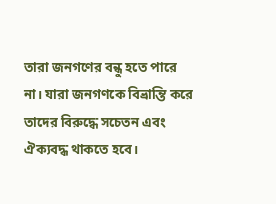তারা জনগণের বন্ধু হতে পারে না। যারা জনগণকে বিভ্রান্তি করে তাদের বিরুদ্ধে সচেতন এবং ঐক্যবদ্ধ থাকতে হবে।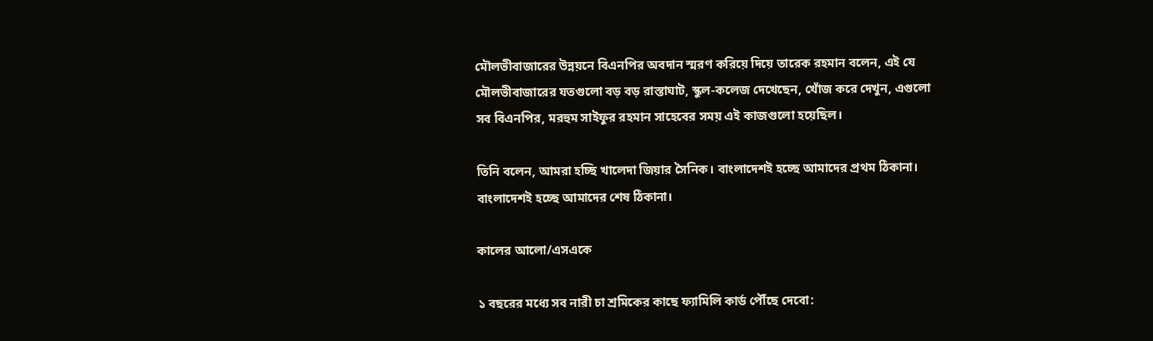মৌলভীবাজারের উন্নয়নে বিএনপির অবদান স্মরণ করিয়ে দিয়ে তারেক রহমান বলেন, এই যে মৌলভীবাজারের যতগুলো বড় বড় রাস্তাঘাট, স্কুল-কলেজ দেখেছেন, খোঁজ করে দেখুন, এগুলো সব বিএনপির, মরহুম সাইফুর রহমান সাহেবের সময় এই কাজগুলো হয়েছিল।

তিনি বলেন, আমরা হচ্ছি খালেদা জিয়ার সৈনিক। বাংলাদেশই হচ্ছে আমাদের প্রথম ঠিকানা। বাংলাদেশই হচ্ছে আমাদের শেষ ঠিকানা।

কালের আলো/এসএকে

১ বছরের মধ্যে সব নারী চা শ্রমিকের কাছে ফ্যামিলি কার্ড পৌঁছে দেবো: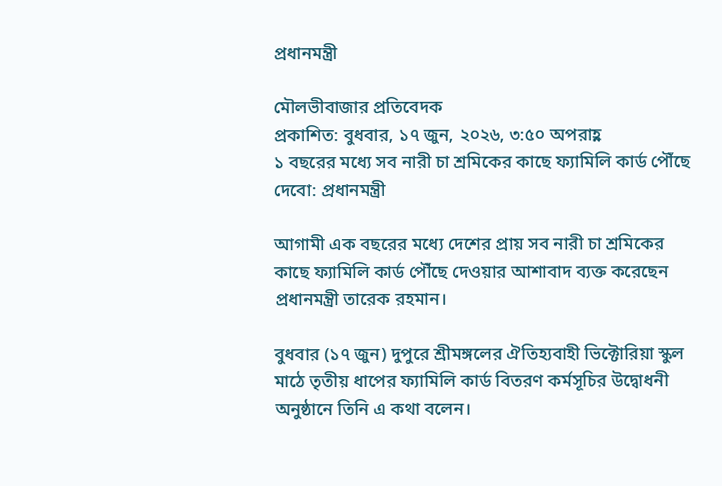প্রধানমন্ত্রী

মৌলভীবাজার প্রতিবেদক
প্রকাশিত: বুধবার, ১৭ জুন, ২০২৬, ৩:৫০ অপরাহ্ণ
১ বছরের মধ্যে সব নারী চা শ্রমিকের কাছে ফ্যামিলি কার্ড পৌঁছে দেবো: প্রধানমন্ত্রী

আগামী এক বছরের মধ্যে দেশের প্রায় সব নারী চা শ্রমিকের কাছে ফ্যামিলি কার্ড পৌঁছে দেওয়ার আশাবাদ ব্যক্ত করেছেন প্রধানমন্ত্রী তারেক রহমান।

বুধবার (১৭ জুন) দুপুরে শ্রীমঙ্গলের ঐতিহ্যবাহী ভিক্টোরিয়া স্কুল মাঠে তৃতীয় ধাপের ফ্যামিলি কার্ড বিতরণ কর্মসূচির উদ্বোধনী অনুষ্ঠানে তিনি এ কথা বলেন।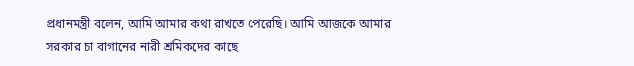প্রধানমন্ত্রী বলেন, আমি আমার কথা রাখতে পেরেছি। আমি আজকে আমার সরকার চা বাগানের নারী শ্রমিকদের কাছে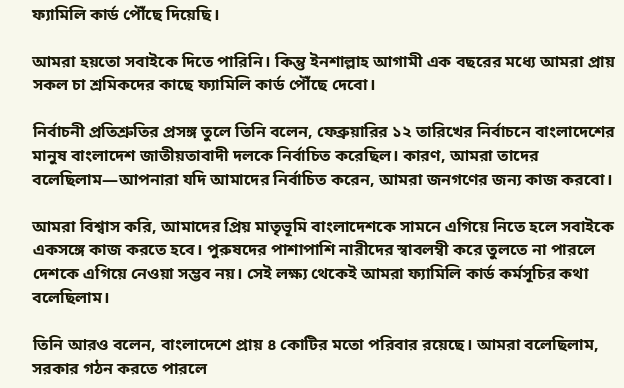ফ্যামিলি কার্ড পৌঁছে দিয়েছি।

আমরা হয়তো সবাইকে দিতে পারিনি। কিন্তু ইনশাল্লাহ আগামী এক বছরের মধ্যে আমরা প্রায় সকল চা শ্রমিকদের কাছে ফ্যামিলি কার্ড পৌঁছে দেবো।

নির্বাচনী প্রতিশ্রুতির প্রসঙ্গ তুলে তিনি বলেন, ফেব্রুয়ারির ১২ তারিখের নির্বাচনে বাংলাদেশের মানুষ বাংলাদেশ জাতীয়তাবাদী দলকে নির্বাচিত করেছিল। কারণ, আমরা তাদের বলেছিলাম—আপনারা যদি আমাদের নির্বাচিত করেন, আমরা জনগণের জন্য কাজ করবো।

আমরা বিশ্বাস করি, আমাদের প্রিয় মাতৃভূমি বাংলাদেশকে সামনে এগিয়ে নিতে হলে সবাইকে একসঙ্গে কাজ করতে হবে। পুরুষদের পাশাপাশি নারীদের স্বাবলম্বী করে তুলতে না পারলে দেশকে এগিয়ে নেওয়া সম্ভব নয়। সেই লক্ষ্য থেকেই আমরা ফ্যামিলি কার্ড কর্মসূচির কথা বলেছিলাম।

তিনি আরও বলেন, বাংলাদেশে প্রায় ৪ কোটির মতো পরিবার রয়েছে। আমরা বলেছিলাম, সরকার গঠন করতে পারলে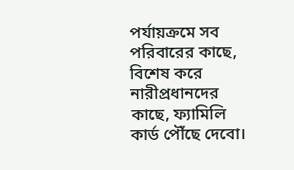পর্যায়ক্রমে সব পরিবারের কাছে, বিশেষ করে নারীপ্রধানদের কাছে, ফ্যামিলি কার্ড পৌঁছে দেবো।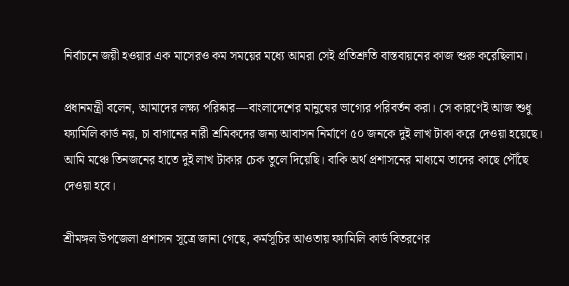নির্বাচনে জয়ী হওয়ার এক মাসেরও কম সময়ের মধ্যে আমরা সেই প্রতিশ্রুতি বাস্তবায়নের কাজ শুরু করেছিলাম।

প্রধানমন্ত্রী বলেন, আমাদের লক্ষ্য পরিষ্কার—বাংলাদেশের মানুষের ভাগ্যের পরিবর্তন করা। সে কারণেই আজ শুধু ফ্যামিলি কার্ড নয়, চা বাগানের নারী শ্রমিকদের জন্য আবাসন নির্মাণে ৫০ জনকে দুই লাখ টাকা করে দেওয়া হয়েছে। আমি মঞ্চে তিনজনের হাতে দুই লাখ টাকার চেক তুলে দিয়েছি। বাকি অর্থ প্রশাসনের মাধ্যমে তাদের কাছে পৌঁছে দেওয়া হবে।

শ্রীমঙ্গল উপজেলা প্রশাসন সূত্রে জানা গেছে, কর্মসূচির আওতায় ফ্যামিলি কার্ড বিতরণের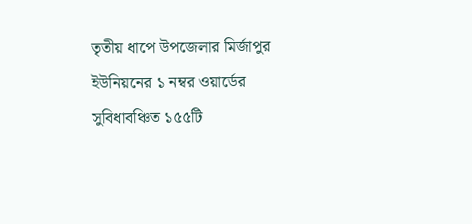তৃতীয় ধাপে উপজেলার মির্জাপুর ইউনিয়নের ১ নম্বর ওয়ার্ডের সুবিধাবঞ্চিত ১৫৫টি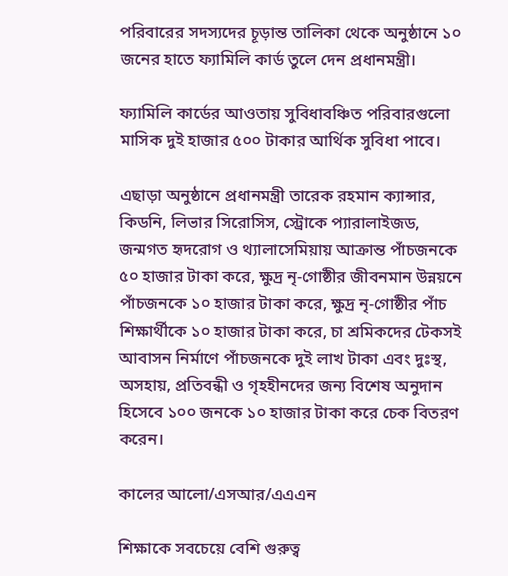পরিবারের সদস্যদের চূড়ান্ত তালিকা থেকে অনুষ্ঠানে ১০ জনের হাতে ফ্যামিলি কার্ড তুলে দেন প্রধানমন্ত্রী।

ফ্যামিলি কার্ডের আওতায় সুবিধাবঞ্চিত পরিবারগুলো মাসিক দুই হাজার ৫০০ টাকার আর্থিক সুবিধা পাবে।

এছাড়া অনুষ্ঠানে প্রধানমন্ত্রী তারেক রহমান ক্যান্সার, কিডনি, লিভার সিরোসিস, স্ট্রোকে প্যারালাইজড, জন্মগত হৃদরোগ ও থ্যালাসেমিয়ায় আক্রান্ত পাঁচজনকে ৫০ হাজার টাকা করে, ক্ষুদ্র নৃ-গোষ্ঠীর জীবনমান উন্নয়নে পাঁচজনকে ১০ হাজার টাকা করে, ক্ষুদ্র নৃ-গোষ্ঠীর পাঁচ শিক্ষার্থীকে ১০ হাজার টাকা করে, চা শ্রমিকদের টেকসই আবাসন নির্মাণে পাঁচজনকে দুই লাখ টাকা এবং দুঃস্থ, অসহায়, প্রতিবন্ধী ও গৃহহীনদের জন্য বিশেষ অনুদান হিসেবে ১০০ জনকে ১০ হাজার টাকা করে চেক বিতরণ করেন।

কালের আলো/এসআর/এএএন

শিক্ষাকে সবচেয়ে বেশি গুরুত্ব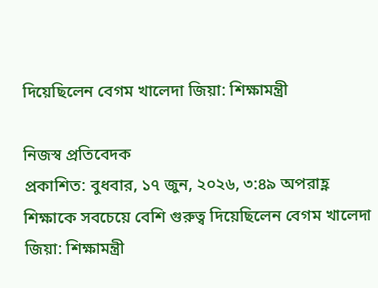দিয়েছিলেন বেগম খালেদা জিয়া: শিক্ষামন্ত্রী

নিজস্ব প্রতিবেদক
প্রকাশিত: বুধবার, ১৭ জুন, ২০২৬, ৩:৪৯ অপরাহ্ণ
শিক্ষাকে সবচেয়ে বেশি গুরুত্ব দিয়েছিলেন বেগম খালেদা জিয়া: শিক্ষামন্ত্রী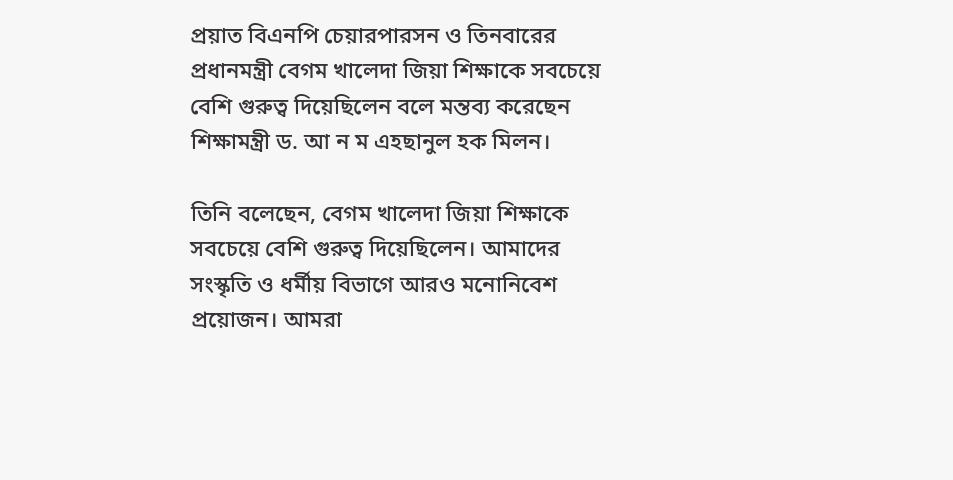প্রয়াত বিএনপি চেয়ারপারসন ও তিনবারের প্রধানমন্ত্রী বেগম খালেদা জিয়া শিক্ষাকে সবচেয়ে বেশি গুরুত্ব দিয়েছিলেন বলে মন্তব্য করেছেন শিক্ষামন্ত্রী ড. আ ন ম এহছানুল হক মিলন।

তিনি বলেছেন, বেগম খালেদা জিয়া শিক্ষাকে সবচেয়ে বেশি গুরুত্ব দিয়েছিলেন। আমাদের সংস্কৃতি ও ধর্মীয় বিভাগে আরও মনোনিবেশ প্রয়োজন। আমরা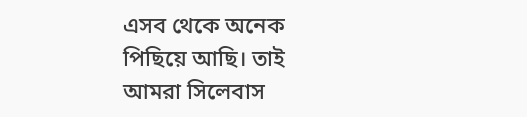এসব থেকে অনেক পিছিয়ে আছি। তাই আমরা সিলেবাস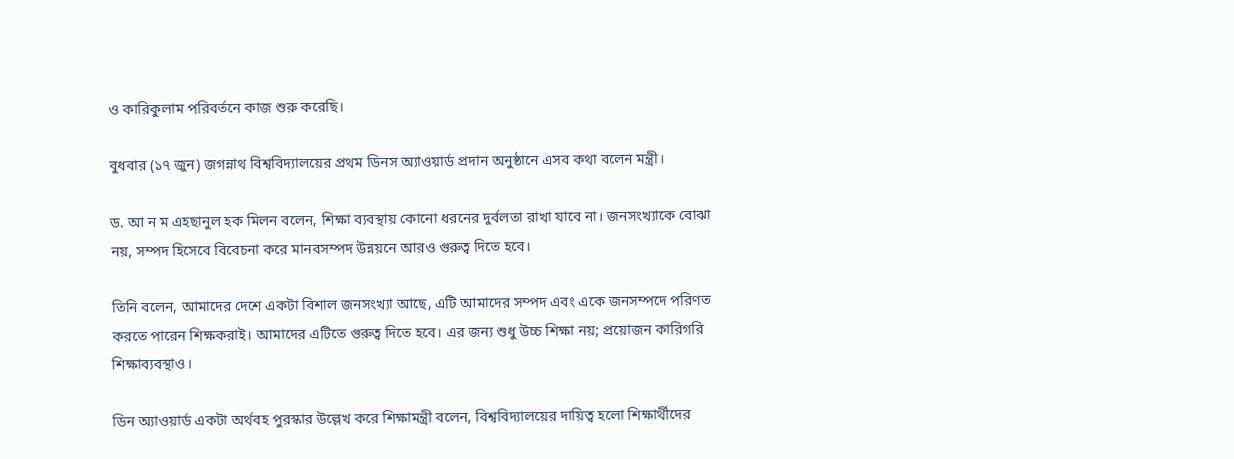ও কারিকুলাম পরিবর্তনে কাজ শুরু করেছি।

বুধবার (১৭ জুন) জগন্নাথ বিশ্ববিদ্যালয়ের প্রথম ডিনস অ্যাওয়ার্ড প্রদান অনুষ্ঠানে এসব কথা বলেন মন্ত্রী।

ড. আ ন ম এহছানুল হক মিলন বলেন, শিক্ষা ব্যবস্থায় কোনো ধরনের দুর্বলতা রাখা যাবে না। জনসংখ্যাকে বোঝা নয়, সম্পদ হিসেবে বিবেচনা করে মানবসম্পদ উন্নয়নে আরও গুরুত্ব দিতে হবে।

তিনি বলেন, আমাদের দেশে একটা বিশাল জনসংখ্যা আছে, এটি আমাদের সম্পদ এবং একে জনসম্পদে পরিণত করতে পারেন শিক্ষকরাই। আমাদের এটিতে গুরুত্ব দিতে হবে। এর জন্য শুধু উচ্চ শিক্ষা নয়; প্রয়োজন কারিগরি শিক্ষাব্যবস্থাও।

ডিন অ্যাওয়ার্ড একটা অর্থবহ পুরস্কার উল্লেখ করে শিক্ষামন্ত্রী বলেন, বিশ্ববিদ্যালয়ের দায়িত্ব হলো শিক্ষার্থীদের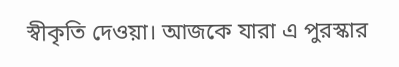স্বীকৃতি দেওয়া। আজকে যারা এ পুরস্কার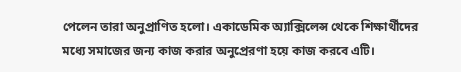পেলেন তারা অনুপ্রাণিত হলো। একাডেমিক অ্যাক্সিলেন্স থেকে শিক্ষার্থীদের মধ্যে সমাজের জন্য কাজ করার অনুপ্রেরণা হয়ে কাজ করবে এটি।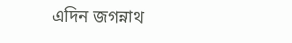এদিন জগন্নাথ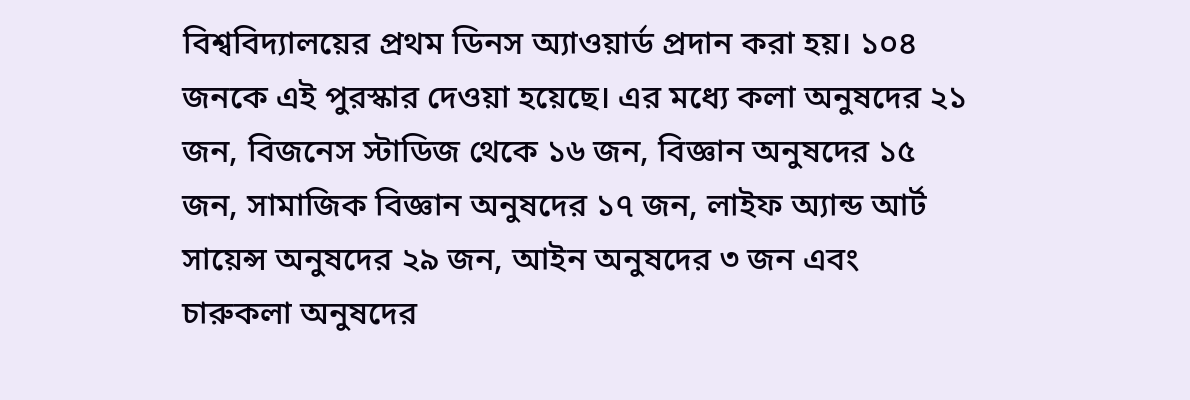বিশ্ববিদ্যালয়ের প্রথম ডিনস অ্যাওয়ার্ড প্রদান করা হয়। ১০৪ জনকে এই পুরস্কার দেওয়া হয়েছে। এর মধ্যে কলা অনুষদের ২১ জন, বিজনেস স্টাডিজ থেকে ১৬ জন, বিজ্ঞান অনুষদের ১৫ জন, সামাজিক বিজ্ঞান অনুষদের ১৭ জন, লাইফ অ্যান্ড আর্ট সায়েন্স অনুষদের ২৯ জন, আইন অনুষদের ৩ জন এবং চারুকলা অনুষদের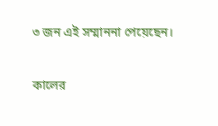৩ জন এই সম্মাননা পেয়েছেন।

কালের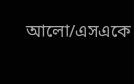আলো/এসএকে